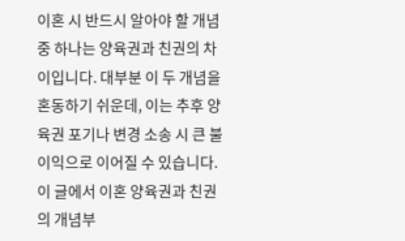이혼 시 반드시 알아야 할 개념 중 하나는 양육권과 친권의 차이입니다. 대부분 이 두 개념을 혼동하기 쉬운데, 이는 추후 양육권 포기나 변경 소송 시 큰 불이익으로 이어질 수 있습니다. 이 글에서 이혼 양육권과 친권의 개념부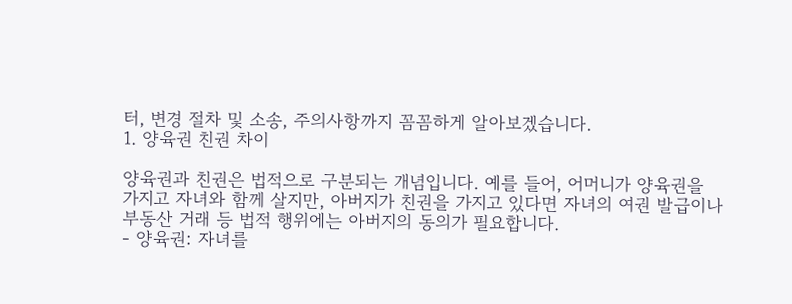터, 변경 절차 및 소송, 주의사항까지 꼼꼼하게 알아보겠습니다.
1. 양육권 친권 차이

양육권과 친권은 법적으로 구분되는 개념입니다. 예를 들어, 어머니가 양육권을 가지고 자녀와 함께 살지만, 아버지가 친권을 가지고 있다면 자녀의 여권 발급이나 부동산 거래 등 법적 행위에는 아버지의 동의가 필요합니다.
- 양육권: 자녀를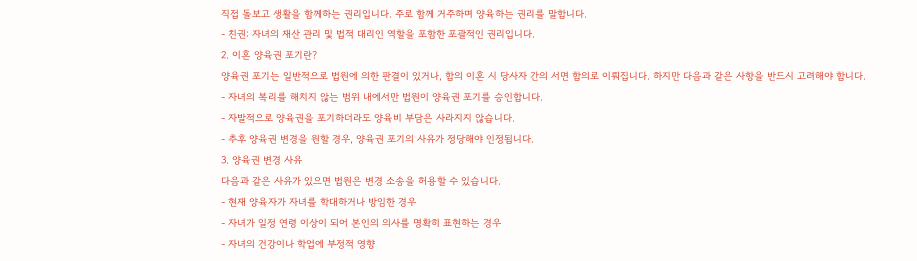직접 돌보고 생활을 함께하는 권리입니다. 주로 함께 거주하며 양육하는 권리를 말합니다.
- 친권: 자녀의 재산 관리 및 법적 대리인 역할을 포함한 포괄적인 권리입니다.
2. 이혼 양육권 포기란?
양육권 포기는 일반적으로 법원에 의한 판결이 있거나, 합의 이혼 시 당사자 간의 서면 합의로 이뤄집니다. 하지만 다음과 같은 사항을 반드시 고려해야 합니다.
- 자녀의 복리를 해치지 않는 범위 내에서만 법원이 양육권 포기를 승인합니다.
- 자발적으로 양육권을 포기하더라도 양육비 부담은 사라지지 않습니다.
- 추후 양육권 변경을 원할 경우, 양육권 포기의 사유가 정당해야 인정됩니다.
3. 양육권 변경 사유
다음과 같은 사유가 있으면 법원은 변경 소송을 허용할 수 있습니다.
- 현재 양육자가 자녀를 학대하거나 방임한 경우
- 자녀가 일정 연령 이상이 되어 본인의 의사를 명확히 표현하는 경우
- 자녀의 건강이나 학업에 부정적 영향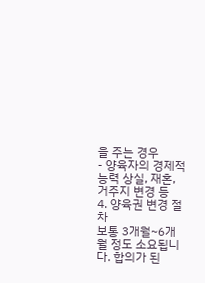을 주는 경우
- 양육자의 경제적 능력 상실, 재혼, 거주지 변경 등
4. 양육권 변경 절차
보통 3개월~6개월 정도 소요됩니다. 합의가 된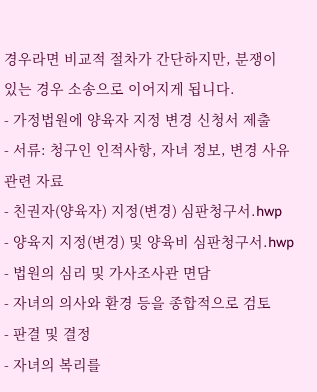경우라면 비교적 절차가 간단하지만, 분쟁이 있는 경우 소송으로 이어지게 됩니다.
- 가정법원에 양육자 지정 변경 신청서 제출
- 서류: 청구인 인적사항, 자녀 정보, 변경 사유 관련 자료
- 친권자(양육자) 지정(변경) 심판청구서.hwp
- 양육지 지정(변경) 및 양육비 심판청구서.hwp
- 법원의 심리 및 가사조사관 면담
- 자녀의 의사와 환경 등을 종합적으로 검토
- 판결 및 결정
- 자녀의 복리를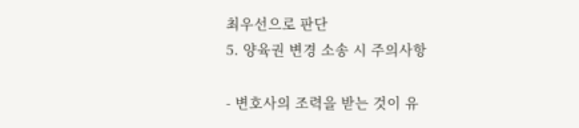최우선으로 판단
5. 양육권 변경 소송 시 주의사항

- 변호사의 조력을 받는 것이 유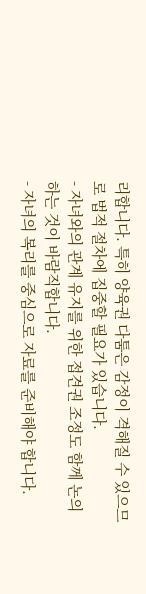리합니다. 특히 양육권 다툼은 감정이 격해질 수 있으므로 법적 절차에 집중할 필요가 있습니다.
- 자녀와의 관계 유지를 위한 접견권 조정도 함께 논의하는 것이 바람직합니다.
- 자녀의 복리를 중심으로 자료를 준비해야 합니다.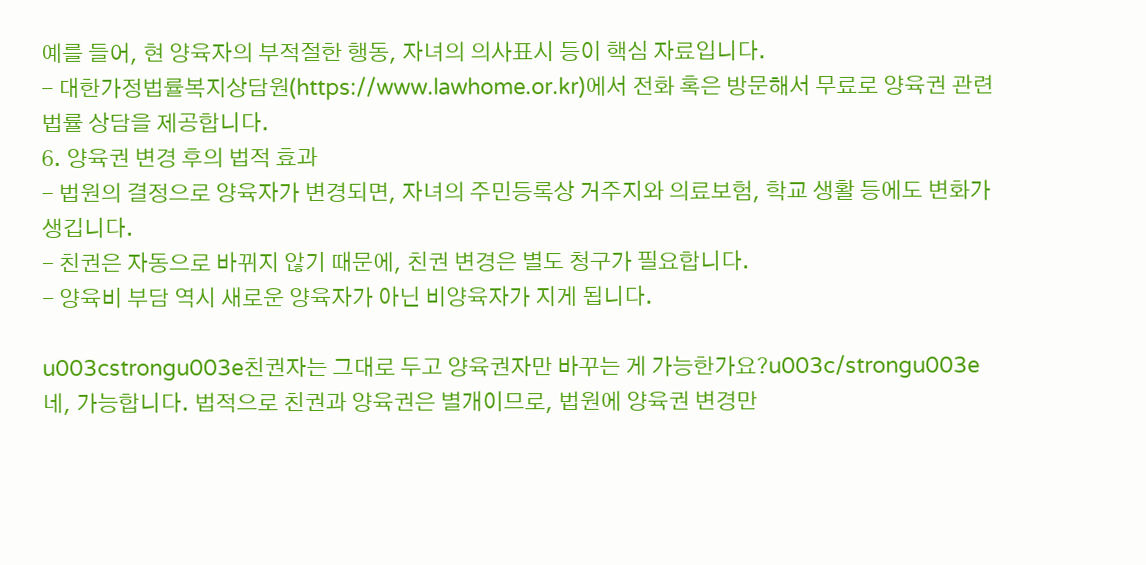예를 들어, 현 양육자의 부적절한 행동, 자녀의 의사표시 등이 핵심 자료입니다.
- 대한가정법률복지상담원(https://www.lawhome.or.kr)에서 전화 혹은 방문해서 무료로 양육권 관련 법률 상담을 제공합니다.
6. 양육권 변경 후의 법적 효과
- 법원의 결정으로 양육자가 변경되면, 자녀의 주민등록상 거주지와 의료보험, 학교 생활 등에도 변화가 생깁니다.
- 친권은 자동으로 바뀌지 않기 때문에, 친권 변경은 별도 청구가 필요합니다.
- 양육비 부담 역시 새로운 양육자가 아닌 비양육자가 지게 됩니다.

u003cstrongu003e친권자는 그대로 두고 양육권자만 바꾸는 게 가능한가요?u003c/strongu003e
네, 가능합니다. 법적으로 친권과 양육권은 별개이므로, 법원에 양육권 변경만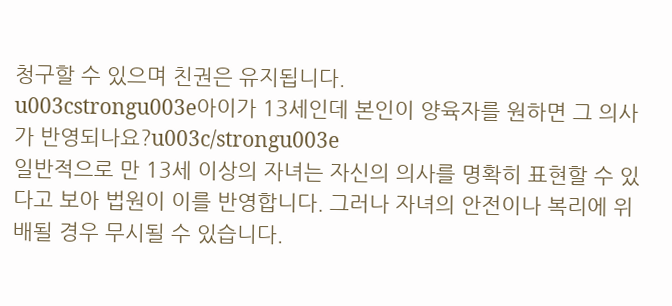청구할 수 있으며 친권은 유지됩니다.
u003cstrongu003e아이가 13세인데 본인이 양육자를 원하면 그 의사가 반영되나요?u003c/strongu003e
일반적으로 만 13세 이상의 자녀는 자신의 의사를 명확히 표현할 수 있다고 보아 법원이 이를 반영합니다. 그러나 자녀의 안전이나 복리에 위배될 경우 무시될 수 있습니다.